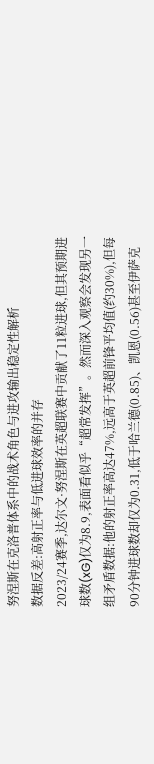努涅斯在克洛普体系中的战术角色与进攻输出稳定性解析
数据反差:高射正率与低进球效率的并存
2023/24赛季,达尔文·努涅斯在英超联赛中贡献了11粒进球,但其预期进球数(xG)仅为8.9,表面看似乎“超常发挥”。然而深入观察会发现另一组矛盾数据:他的射正率高达47%,远高于英超前锋平均值(约30%),但每90分钟进球数却仅为0.31,低于哈兰德(0.85)、凯恩(0.56)甚至伊萨克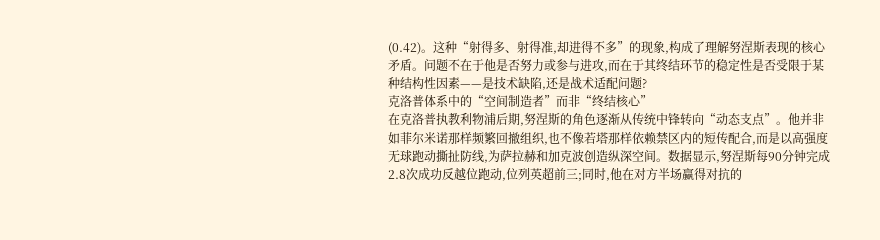(0.42)。这种“射得多、射得准,却进得不多”的现象,构成了理解努涅斯表现的核心矛盾。问题不在于他是否努力或参与进攻,而在于其终结环节的稳定性是否受限于某种结构性因素——是技术缺陷,还是战术适配问题?
克洛普体系中的“空间制造者”而非“终结核心”
在克洛普执教利物浦后期,努涅斯的角色逐渐从传统中锋转向“动态支点”。他并非如菲尔米诺那样频繁回撤组织,也不像若塔那样依赖禁区内的短传配合,而是以高强度无球跑动撕扯防线,为萨拉赫和加克波创造纵深空间。数据显示,努涅斯每90分钟完成2.8次成功反越位跑动,位列英超前三;同时,他在对方半场赢得对抗的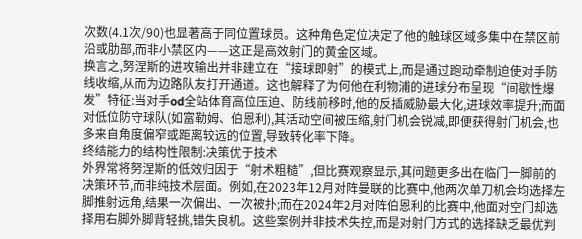次数(4.1次/90)也显著高于同位置球员。这种角色定位决定了他的触球区域多集中在禁区前沿或肋部,而非小禁区内——这正是高效射门的黄金区域。
换言之,努涅斯的进攻输出并非建立在“接球即射”的模式上,而是通过跑动牵制迫使对手防线收缩,从而为边路队友打开通道。这也解释了为何他在利物浦的进球分布呈现“间歇性爆发”特征:当对手od全站体育高位压迫、防线前移时,他的反插威胁最大化,进球效率提升;而面对低位防守球队(如富勒姆、伯恩利),其活动空间被压缩,射门机会锐减,即便获得射门机会,也多来自角度偏窄或距离较远的位置,导致转化率下降。
终结能力的结构性限制:决策优于技术
外界常将努涅斯的低效归因于“射术粗糙”,但比赛观察显示,其问题更多出在临门一脚前的决策环节,而非纯技术层面。例如,在2023年12月对阵曼联的比赛中,他两次单刀机会均选择左脚推射远角,结果一次偏出、一次被扑;而在2024年2月对阵伯恩利的比赛中,他面对空门却选择用右脚外脚背轻挑,错失良机。这些案例并非技术失控,而是对射门方式的选择缺乏最优判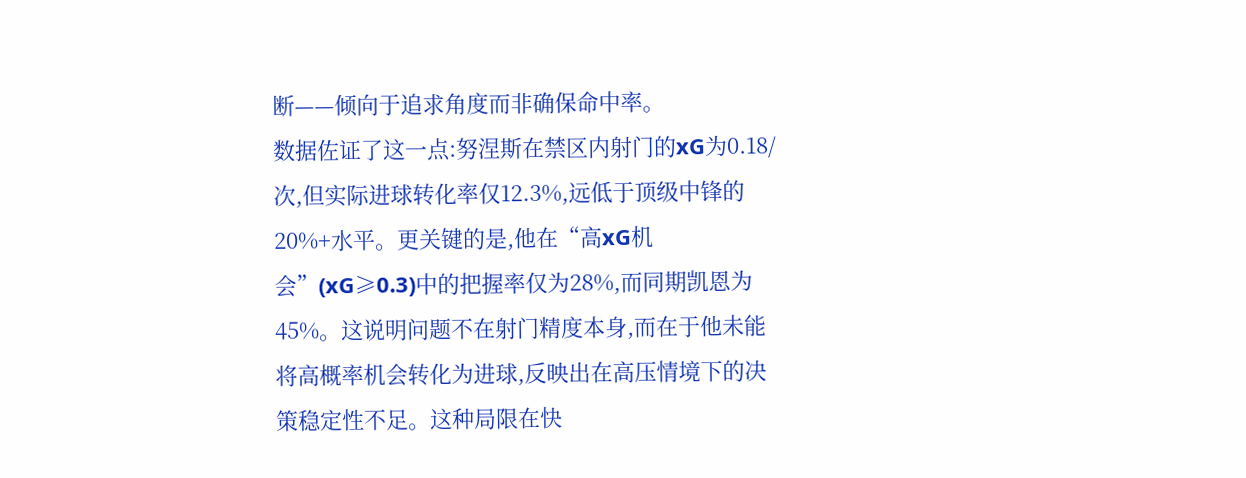断——倾向于追求角度而非确保命中率。
数据佐证了这一点:努涅斯在禁区内射门的xG为0.18/次,但实际进球转化率仅12.3%,远低于顶级中锋的20%+水平。更关键的是,他在“高xG机会”(xG≥0.3)中的把握率仅为28%,而同期凯恩为45%。这说明问题不在射门精度本身,而在于他未能将高概率机会转化为进球,反映出在高压情境下的决策稳定性不足。这种局限在快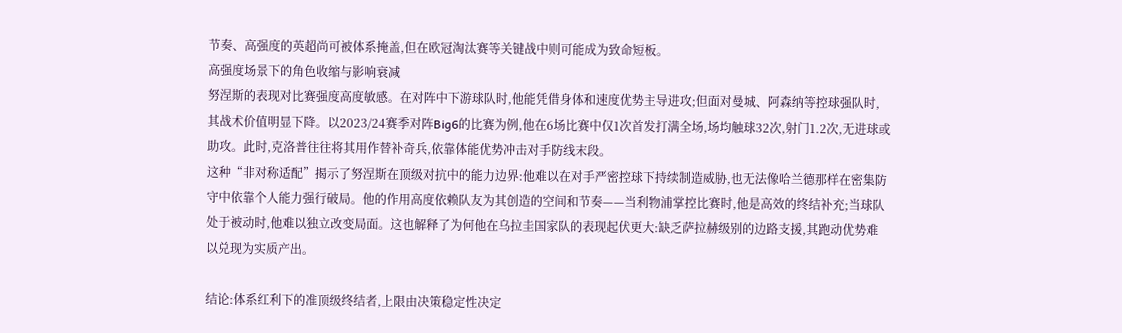节奏、高强度的英超尚可被体系掩盖,但在欧冠淘汰赛等关键战中则可能成为致命短板。
高强度场景下的角色收缩与影响衰减
努涅斯的表现对比赛强度高度敏感。在对阵中下游球队时,他能凭借身体和速度优势主导进攻;但面对曼城、阿森纳等控球强队时,其战术价值明显下降。以2023/24赛季对阵Big6的比赛为例,他在6场比赛中仅1次首发打满全场,场均触球32次,射门1.2次,无进球或助攻。此时,克洛普往往将其用作替补奇兵,依靠体能优势冲击对手防线末段。
这种“非对称适配”揭示了努涅斯在顶级对抗中的能力边界:他难以在对手严密控球下持续制造威胁,也无法像哈兰德那样在密集防守中依靠个人能力强行破局。他的作用高度依赖队友为其创造的空间和节奏——当利物浦掌控比赛时,他是高效的终结补充;当球队处于被动时,他难以独立改变局面。这也解释了为何他在乌拉圭国家队的表现起伏更大:缺乏萨拉赫级别的边路支援,其跑动优势难以兑现为实质产出。

结论:体系红利下的准顶级终结者,上限由决策稳定性决定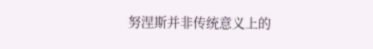努涅斯并非传统意义上的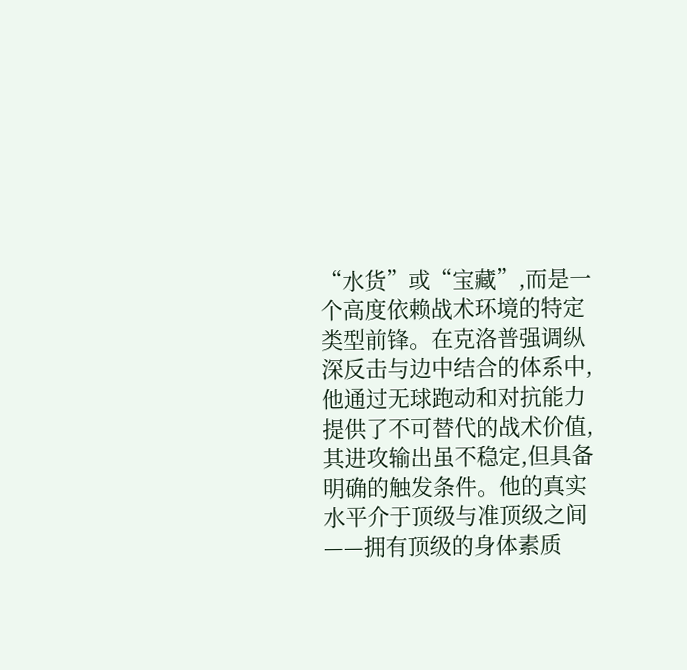“水货”或“宝藏”,而是一个高度依赖战术环境的特定类型前锋。在克洛普强调纵深反击与边中结合的体系中,他通过无球跑动和对抗能力提供了不可替代的战术价值,其进攻输出虽不稳定,但具备明确的触发条件。他的真实水平介于顶级与准顶级之间——拥有顶级的身体素质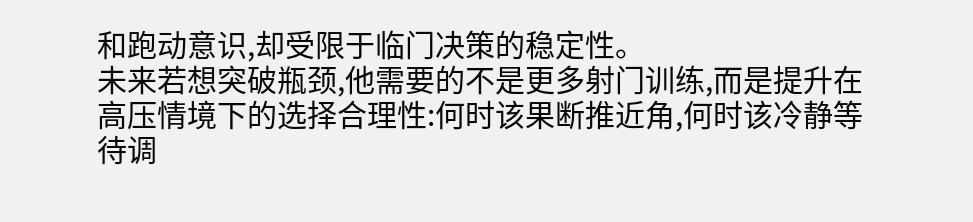和跑动意识,却受限于临门决策的稳定性。
未来若想突破瓶颈,他需要的不是更多射门训练,而是提升在高压情境下的选择合理性:何时该果断推近角,何时该冷静等待调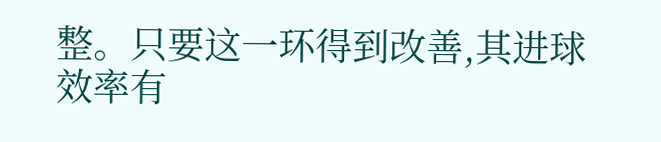整。只要这一环得到改善,其进球效率有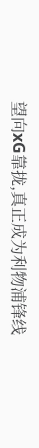望向xG靠拢,真正成为利物浦锋线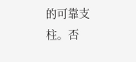的可靠支柱。否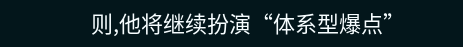则,他将继续扮演“体系型爆点”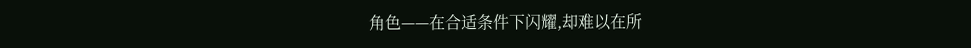角色——在合适条件下闪耀,却难以在所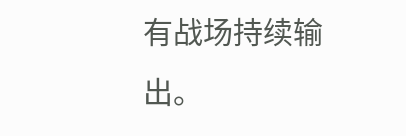有战场持续输出。